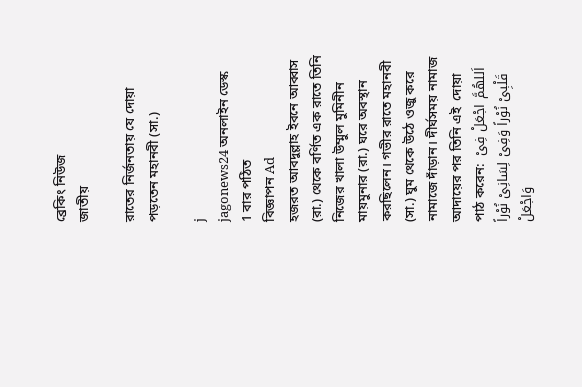ব্রেকিং নিউজ
জাতীয়

রাতের নির্জনতায় যে দোয়া পড়তেন মহানবী (সা.)

j
jagonews24 অনলাইন ডেস্ক
1 বার পঠিত
বিজ্ঞাপন Ad
হজরত আবদুল্লাহ ইবনে আব্বাস (রা.) থেকে বর্ণিত এক রাতে তিনি নিজের খালা উম্মুল মুমিনীন মায়মুনার (রা.) ঘরে অবস্থান করছিলেন। গভীর রাতে মহানবী (সা.) ঘুম থেকে উঠে ওজু করে নামাজে দাঁড়ান। দীর্ঘসময় নামাজ আদায়ের পর তিনি এই  দোয়া পাঠ করেন:  اَللهُمَّ اجْعَلْ فِىْ قَلْبِىْ نُوْراً وَفِىْ لِسَانِىْ نُوْراً وَاجْعَلْ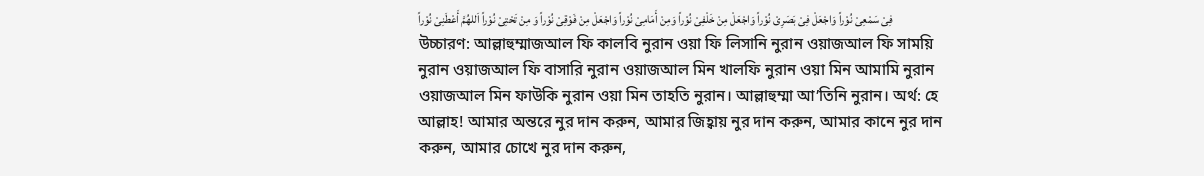فِىْ سَمْعِىْ نُوْراً وَاجْعَلْ فِىْ بَصَرِىْ نُوْراً وَاجْعَلْ مِنْ خَلْفِىْ نُوْراً وَمِنْ أَمَامِىْ نُوْراً وَاجْعَلْ مِنْ فَوْقِىْ نُوْراً وَ مِنْ تَحْتِىْ نُوْراً اَللهُمَّ أَعْطَنِىْ نُوْراً উচ্চারণ: আল্লাহুম্মাজআল ফি কালবি নুরান ওয়া ফি লিসানি নুরান ওয়াজআল ফি সাময়ি নুরান ওয়াজআল ফি বাসারি নুরান ওয়াজআল মিন খালফি নুরান ওয়া মিন আমামি নুরান ওয়াজআল মিন ফাউকি নুরান ওয়া মিন তাহতি নুরান। আল্লাহুম্মা আ’তিনি নুরান। অর্থ: হে আল্লাহ! আমার অন্তরে নুর দান করুন, আমার জিহ্বায় নুর দান করুন, আমার কানে নুর দান করুন, আমার চোখে নুর দান করুন,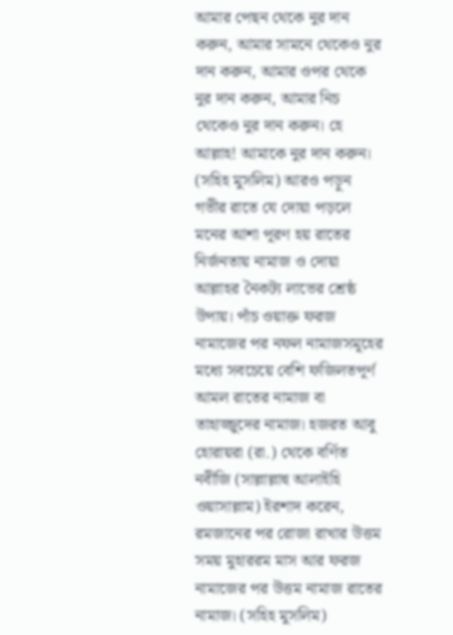আমার পেছন থেকে নুর দান করুন, আমার সামনে থেকেও নুর দান করুন, আমার ওপর থেকে নুর দান করুন, আমার নিচ থেকেও নুর দান করুন। হে আল্লাহ! আমাকে নুর দান করুন। (সহিহ মুসলিম) আরও পড়ুন গভীর রাতে যে দোয়া পড়লে মনের আশা পূরণ হয় রাতের নির্জনতায় নামাজ ও দোয়া আল্লাহর নৈকট্য লাভের শ্রেষ্ঠ উপায়। পাঁচ ওয়াক্ত ফরজ নামাজের পর নফল নামাজসমূহের মধ্যে সবচেয়ে বেশি ফজিলতপূর্ণ আমল রাতের নামাজ বা তাহাজ্জুদের নামাজ। হজরত আবু হোরায়রা (রা.) থেকে বর্ণিত নবীজি (সাল্লাল্লাহু আলাইহি ওয়াসাল্লাম) ইরশাদ করেন, রমজানের পর রোজা রাখার উত্তম সময় মুহাররম মাস আর ফরজ নামাজের পর উত্তম নামাজ রাতের নামাজ। (সহিহ মুসলিম)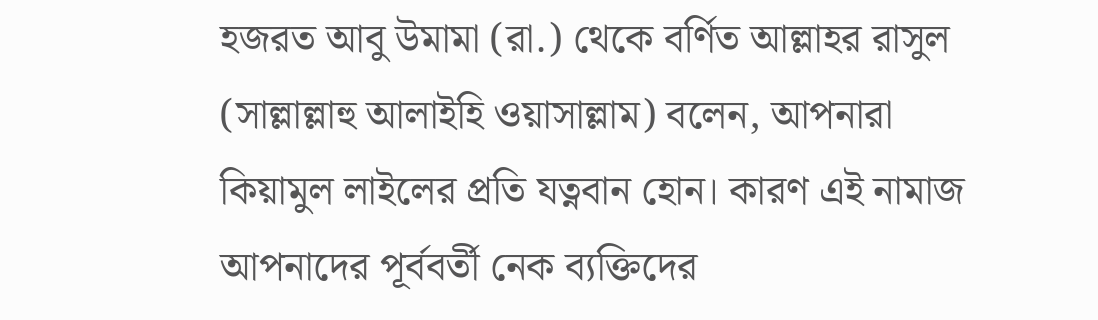হজরত আবু উমামা (রা.) থেকে বর্ণিত আল্লাহর রাসুল (সাল্লাল্লাহু আলাইহি ওয়াসাল্লাম) বলেন, আপনারা কিয়ামুল লাইলের প্রতি যত্নবান হোন। কারণ এই নামাজ আপনাদের পূর্ববর্তী নেক ব্যক্তিদের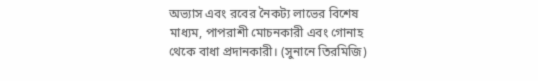অভ্যাস এবং রবের নৈকট্য লাভের বিশেষ মাধ্যম, পাপরাশী মোচনকারী এবং গোনাহ থেকে বাধা প্রদানকারী। (সুনানে তিরমিজি)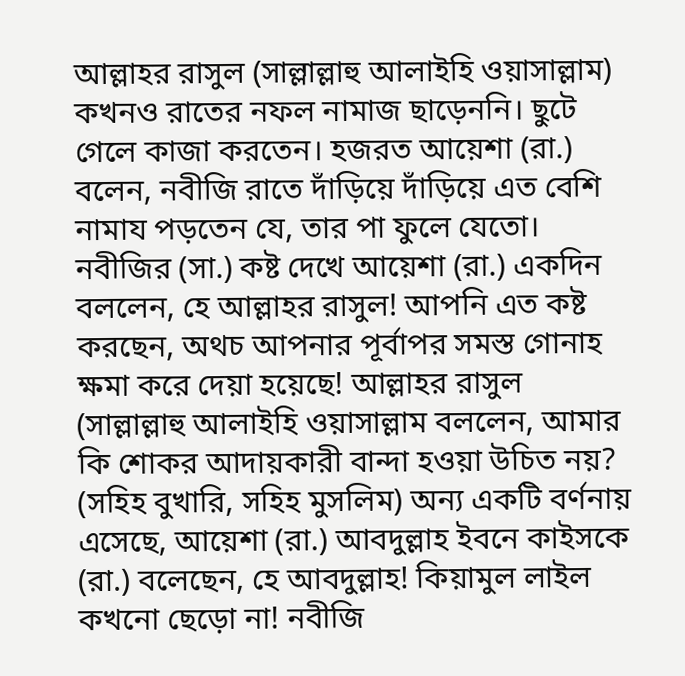আল্লাহর রাসুল (সাল্লাল্লাহু আলাইহি ওয়াসাল্লাম) কখনও রাতের নফল নামাজ ছাড়েননি। ছুটে গেলে কাজা করতেন। হজরত আয়েশা (রা.) বলেন, নবীজি রাতে দাঁড়িয়ে দাঁড়িয়ে এত বেশি নামায পড়তেন যে, তার পা ফুলে যেতো। নবীজির (সা.) কষ্ট দেখে আয়েশা (রা.) একদিন বললেন, হে আল্লাহর রাসুল! আপনি এত কষ্ট করছেন, অথচ আপনার পূর্বাপর সমস্ত গোনাহ ক্ষমা করে দেয়া হয়েছে! আল্লাহর রাসুল (সাল্লাল্লাহু আলাইহি ওয়াসাল্লাম বললেন, আমার কি শোকর আদায়কারী বান্দা হওয়া উচিত নয়? (সহিহ বুখারি, সহিহ মুসলিম) অন্য একটি বর্ণনায় এসেছে, আয়েশা (রা.) আবদুল্লাহ ইবনে কাইসকে (রা.) বলেছেন, হে আবদুল্লাহ! কিয়ামুল লাইল কখনো ছেড়ো না! নবীজি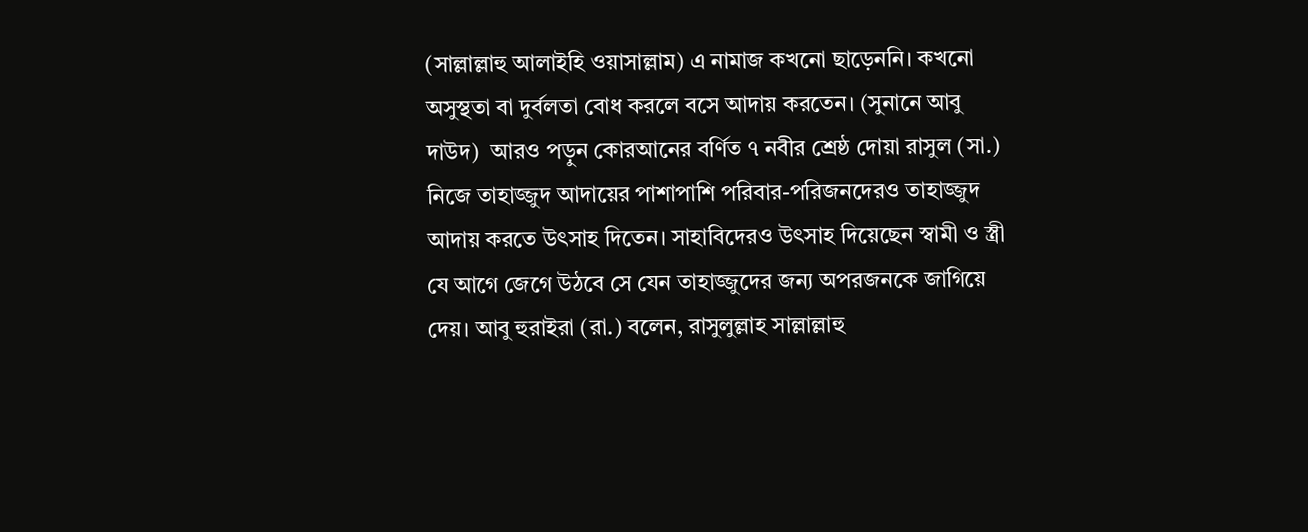(সাল্লাল্লাহু আলাইহি ওয়াসাল্লাম) এ নামাজ কখনো ছাড়েননি। কখনো অসুস্থতা বা দুর্বলতা বোধ করলে বসে আদায় করতেন। (সুনানে আবু দাউদ)  আরও পড়ুন কোরআনের বর্ণিত ৭ নবীর শ্রেষ্ঠ দোয়া রাসুল (সা.) নিজে তাহাজ্জুদ আদায়ের পাশাপাশি পরিবার-পরিজনদেরও তাহাজ্জুদ আদায় করতে উৎসাহ দিতেন। সাহাবিদেরও উৎসাহ দিয়েছেন স্বামী ও স্ত্রী যে আগে জেগে উঠবে সে যেন তাহাজ্জুদের জন্য অপরজনকে জাগিয়ে দেয়। আবু হুরাইরা (রা.) বলেন, রাসুলুল্লাহ সাল্লাল্লাহু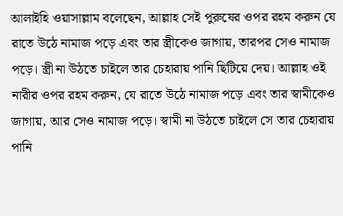আলাইহি ওয়াসাল্লাম বলেছেন, আল্লাহ সেই পুরুষের ওপর রহম করুন যে রাতে উঠে নামাজ পড়ে এবং তার স্ত্রীকেও জাগায়, তারপর সেও নামাজ পড়ে। স্ত্রী না উঠতে চাইলে তার চেহারায় পানি ছিটিয়ে দেয়। আল্লাহ ওই নারীর ওপর রহম করুন, যে রাতে উঠে নামাজ পড়ে এবং তার স্বামীকেও জাগায়, আর সেও নামাজ পড়ে। স্বামী না উঠতে চাইলে সে তার চেহারায় পানি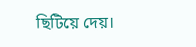ছিটিয়ে দেয়।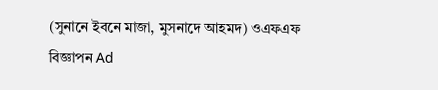(সুনানে ইবনে মাজা, মুসনাদে আহমদ) ওএফএফ
বিজ্ঞাপন Ad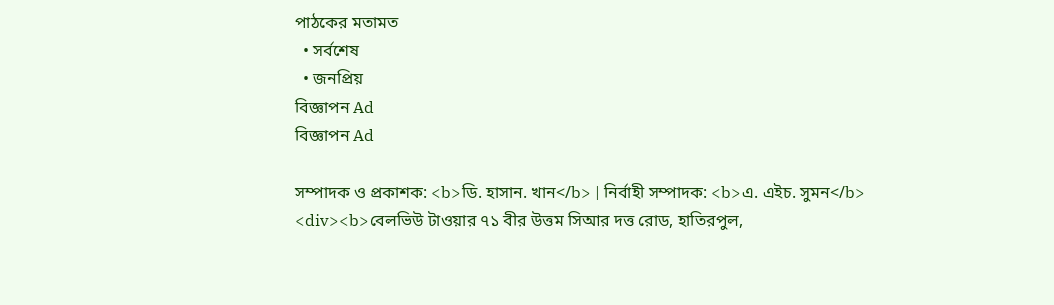পাঠকের মতামত
  • সর্বশেষ
  • জনপ্রিয়
বিজ্ঞাপন Ad
বিজ্ঞাপন Ad

সম্পাদক ও প্রকাশক: <b>ডি. হাসান. খান</b> | নির্বাহী সম্পাদক: <b>এ. এইচ. সুমন</b>
<div><b>বেলভিউ টাওয়ার ৭১ বীর উত্তম সিআর দত্ত রোড, হাতিরপুল,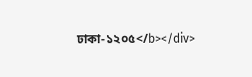ঢাকা-১২০৫</b></div>